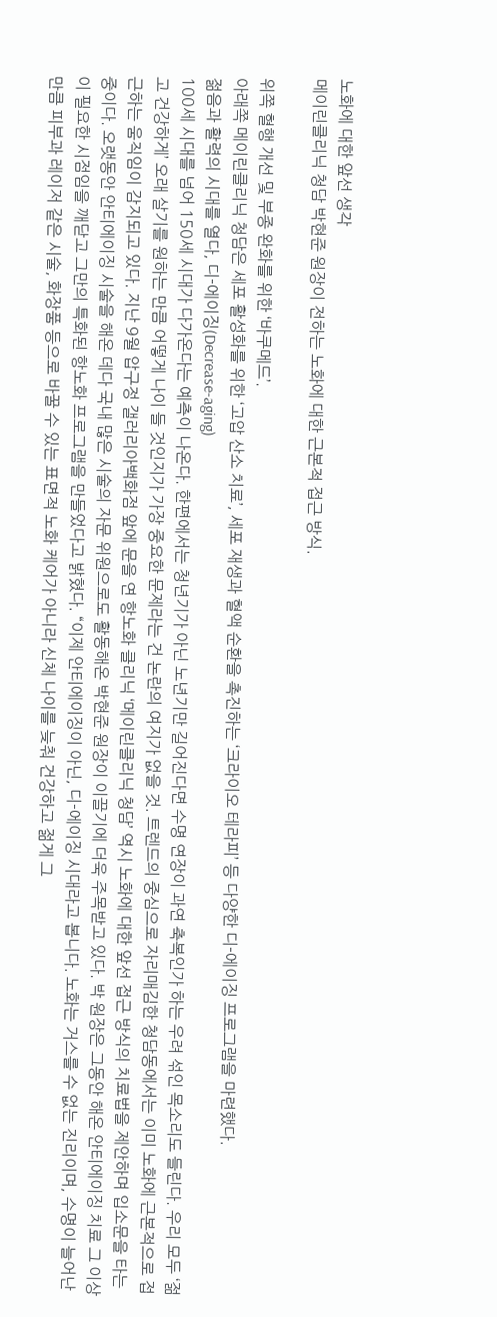노화에 대한 앞선 생각
메이린클리닉 청담 박현준 원장이 전하는 노화에 대한 근본적 접근 방식.

위쪽 혈행 개선 및 부종 완화를 위한 ‘바쿠메드’.
아래쪽 메이린클리닉 청담은 세포 활성화를 위한 ‘고압 산소 치료’, 세포 재생과 혈액 순환을 촉진하는 ‘크라이오 테라피’ 등 다양한 디-에이징 프로그램을 마련했다.
젊음과 활력의 시대를 열다, 디-에이징(Decrease-aging)
100세 시대를 넘어 150세 시대가 다가온다는 예측이 나온다. 한편에서는 청년기가 아닌 노년기만 길어진다면 수명 연장이 과연 축복인가 하는 우려 섞인 목소리도 들린다. 우리 모두 ‘젊고 건강하게’ 오래 살기를 원하는 만큼 어떻게 나이 들 것인지가 가장 중요한 문제라는 건 논란의 여지가 없을 것. 트렌드의 중심으로 자리매김한 청담동에서는 이미 노화에 근본적으로 접근하는 움직임이 감지되고 있다. 지난 9월 압구정 갤러리아백화점 앞에 문을 연 항노화 클리닉 ‘메이린클리닉 청담’ 역시 노화에 대한 앞선 접근 방식의 치료법을 제안하며 입소문을 타는 중이다. 오랫동안 안티에이징 시술을 해온 데다 국내 많은 시술의 자문 위원으로도 활동해온 박현준 원장이 이끌기에 더욱 주목받고 있다. 박 원장은 그동안 해온 안티에이징 치료 그 이상이 필요한 시점임을 깨닫고 그만의 특화된 항노화 프로그램을 만들었다고 밝혔다. “이제 안티에이징이 아닌, 디-에이징 시대라고 봅니다. 노화는 거스를 수 없는 진리이며, 수명이 늘어난 만큼 피부과 레이저 같은 시술, 화장품 등으로 바꿀 수 있는 표면적 노화 케어가 아니라 신체 나이를 늦춰 건강하고 젊게 그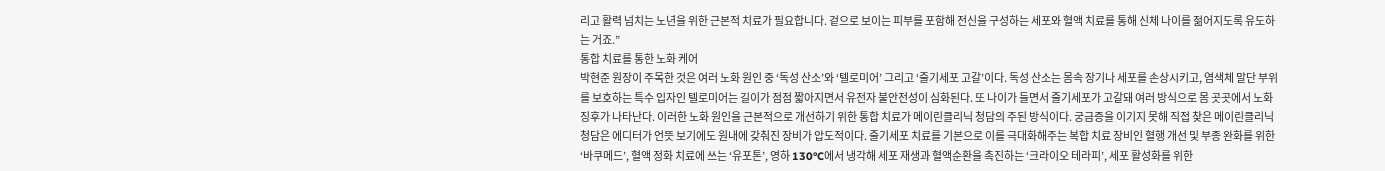리고 활력 넘치는 노년을 위한 근본적 치료가 필요합니다. 겉으로 보이는 피부를 포함해 전신을 구성하는 세포와 혈액 치료를 통해 신체 나이를 젊어지도록 유도하는 거죠.”
통합 치료를 통한 노화 케어
박현준 원장이 주목한 것은 여러 노화 원인 중 ‘독성 산소’와 ‘텔로미어’ 그리고 ‘줄기세포 고갈’이다. 독성 산소는 몸속 장기나 세포를 손상시키고, 염색체 말단 부위를 보호하는 특수 입자인 텔로미어는 길이가 점점 짧아지면서 유전자 불안전성이 심화된다. 또 나이가 들면서 줄기세포가 고갈돼 여러 방식으로 몸 곳곳에서 노화 징후가 나타난다. 이러한 노화 원인을 근본적으로 개선하기 위한 통합 치료가 메이린클리닉 청담의 주된 방식이다. 궁금증을 이기지 못해 직접 찾은 메이린클리닉 청담은 에디터가 언뜻 보기에도 원내에 갖춰진 장비가 압도적이다. 줄기세포 치료를 기본으로 이를 극대화해주는 복합 치료 장비인 혈행 개선 및 부종 완화를 위한 ‘바쿠메드’, 혈액 정화 치료에 쓰는 ‘유포톤’, 영하 130°C에서 냉각해 세포 재생과 혈액순환을 촉진하는 ‘크라이오 테라피’, 세포 활성화를 위한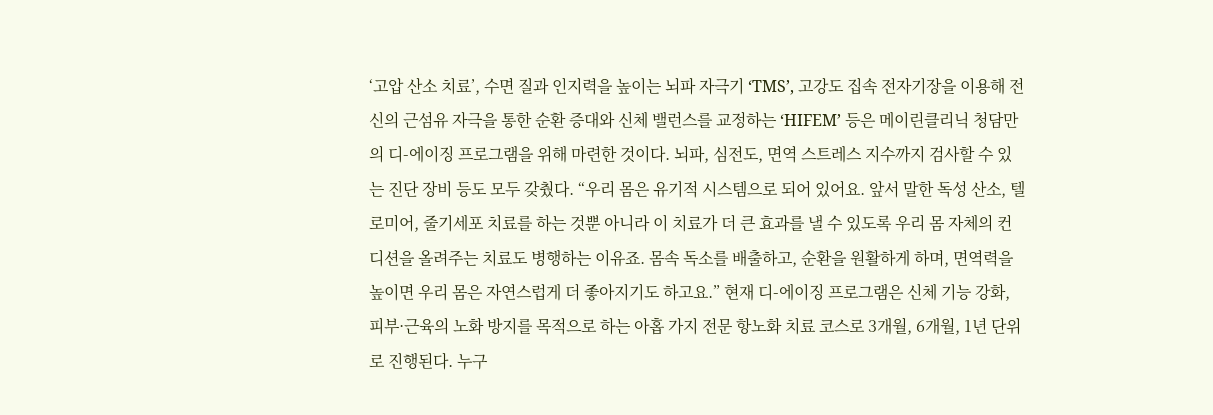‘고압 산소 치료’, 수면 질과 인지력을 높이는 뇌파 자극기 ‘TMS’, 고강도 집속 전자기장을 이용해 전신의 근섬유 자극을 통한 순환 증대와 신체 밸런스를 교정하는 ‘HIFEM’ 등은 메이린클리닉 청담만의 디-에이징 프로그램을 위해 마련한 것이다. 뇌파, 심전도, 면역 스트레스 지수까지 검사할 수 있는 진단 장비 등도 모두 갖췄다. “우리 몸은 유기적 시스템으로 되어 있어요. 앞서 말한 독성 산소, 텔로미어, 줄기세포 치료를 하는 것뿐 아니라 이 치료가 더 큰 효과를 낼 수 있도록 우리 몸 자체의 컨디션을 올려주는 치료도 병행하는 이유죠. 몸속 독소를 배출하고, 순환을 원활하게 하며, 면역력을 높이면 우리 몸은 자연스럽게 더 좋아지기도 하고요.” 현재 디-에이징 프로그램은 신체 기능 강화, 피부·근육의 노화 방지를 목적으로 하는 아홉 가지 전문 항노화 치료 코스로 3개월, 6개월, 1년 단위로 진행된다. 누구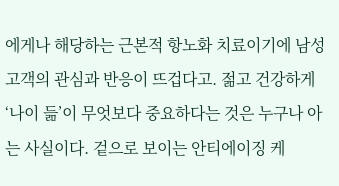에게나 해당하는 근본적 항노화 치료이기에 남성 고객의 관심과 반응이 뜨겁다고. 젊고 건강하게 ‘나이 듦’이 무엇보다 중요하다는 것은 누구나 아는 사실이다. 겉으로 보이는 안티에이징 케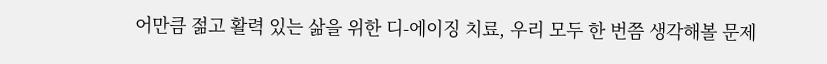어만큼 젊고 활력 있는 삶을 위한 디-에이징 치료, 우리 모두 한 번쯤 생각해볼 문제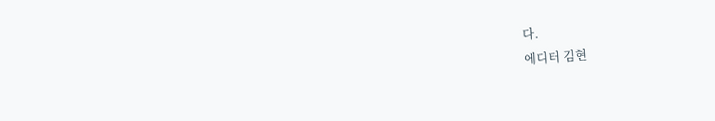다.
에디터 김현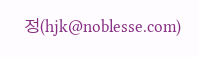정(hjk@noblesse.com)